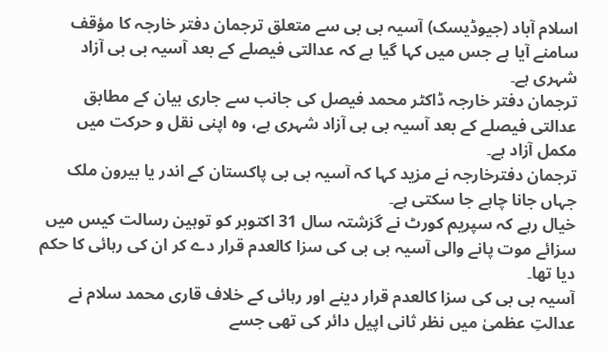اسلام آباد (جیوڈیسک) آسیہ بی بی سے متعلق ترجمان دفتر خارجہ کا مؤقف سامنے آیا ہے جس میں کہا گیا ہے کہ عدالتی فیصلے کے بعد آسیہ بی بی آزاد شہری ہے۔
ترجمان دفتر خارجہ ڈاکٹر محمد فیصل کی جانب سے جاری بیان کے مطابق عدالتی فیصلے کے بعد آسیہ بی بی آزاد شہری ہے، وہ اپنی نقل و حرکت میں مکمل آزاد ہے۔
ترجمان دفترخارجہ نے مزید کہا کہ آسیہ بی بی پاکستان کے اندر یا بیرون ملک جہاں جانا چاہے جا سکتی ہے۔
خیال رہے کہ سپریم کورٹ نے گزشتہ سال 31 اکتوبر کو توہین رسالت کیس میں سزائے موت پانے والی آسیہ بی بی کی سزا کالعدم قرار دے کر ان کی رہائی کا حکم دیا تھا۔
آسیہ بی بی کی سزا کالعدم قرار دینے اور رہائی کے خلاف قاری محمد سلام نے عدالتِ عظمیٰ میں نظر ثانی اپیل دائر کی تھی جسے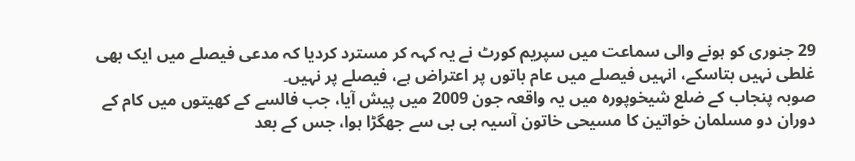29 جنوری کو ہونے والی سماعت میں سپریم کورٹ نے یہ کہہ کر مسترد کردیا کہ مدعی فیصلے میں ایک بھی غلطی نہیں بتاسکے، انہیں فیصلے میں عام باتوں پر اعتراض ہے، فیصلے پر نہیں۔
صوبہ پنجاب کے ضلع شیخوپورہ میں یہ واقعہ جون 2009 میں پیش آیا، جب فالسے کے کھیتوں میں کام کے دوران دو مسلمان خواتین کا مسیحی خاتون آسیہ بی بی سے جھگڑا ہوا، جس کے بعد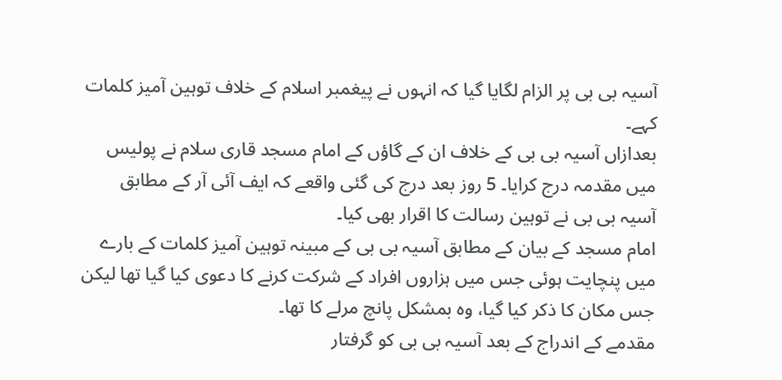آسیہ بی بی پر الزام لگایا گیا کہ انہوں نے پیغمبر اسلام کے خلاف توہین آمیز کلمات کہے۔
بعدازاں آسیہ بی بی کے خلاف ان کے گاؤں کے امام مسجد قاری سلام نے پولیس میں مقدمہ درج کرایا۔ 5 روز بعد درج کی گئی واقعے کہ ایف آئی آر کے مطابق آسیہ بی بی نے توہین رسالت کا اقرار بھی کیا۔
امام مسجد کے بیان کے مطابق آسیہ بی بی کے مبینہ توہین آمیز کلمات کے بارے میں پنچایت ہوئی جس میں ہزاروں افراد کے شرکت کرنے کا دعوی کیا گیا تھا لیکن جس مکان کا ذکر کیا گیا، وہ بمشکل پانچ مرلے کا تھا۔
مقدمے کے اندراج کے بعد آسیہ بی بی کو گرفتار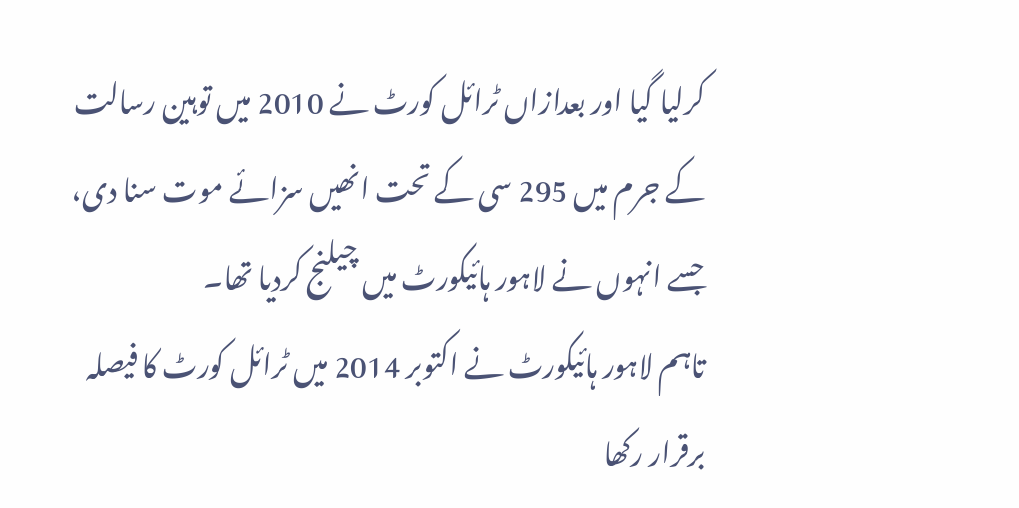کرلیا گیا اور بعدازاں ٹرائل کورٹ نے 2010 میں توہین رسالت کے جرم میں 295 سی کے تحت انھیں سزائے موت سنا دی، جسے انہوں نے لاہور ہائیکورٹ میں چیلنج کردیا تھا۔
تاہم لاہور ہائیکورٹ نے اکتوبر 2014 میں ٹرائل کورٹ کا فیصلہ برقرار رکھا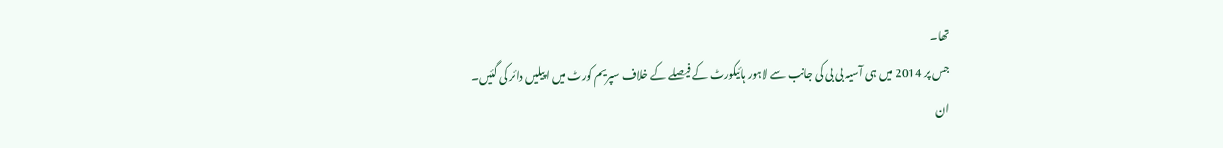تھا۔
جس پر 2014 میں ہی آسیہ بی بی کی جانب سے لاہور ہائیکورٹ کے فیصلے کے خلاف سپریم کورٹ میں اپیلیں دائر کی گئیں۔
ان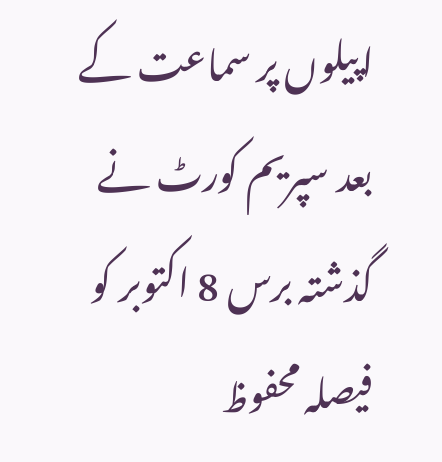اپیلوں پر سماعت کے بعد سپریم کورٹ نے گذشتہ برس 8 اکتوبر کو فیصلہ محفوظ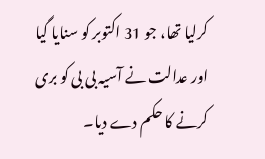کرلیا تھا، جو 31 اکتوبر کو سنایا گیا اور عدالت نے آسیہ بی بی کو بری کرنے کا حکم دے دیا۔